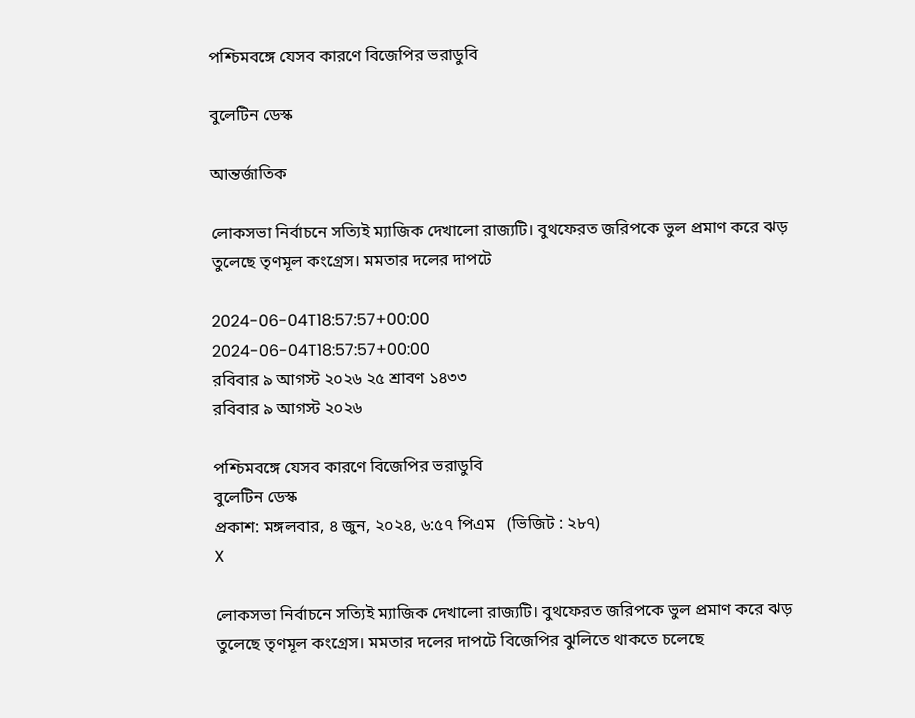পশ্চিমবঙ্গে যেসব কারণে বিজেপির ভরাডুবি

বুলেটিন ডেস্ক

আন্তর্জাতিক

লোকসভা নির্বাচনে সত্যিই ম্যাজিক দেখালো রাজ্যটি। বুথফেরত জরিপকে ভুল প্রমাণ করে ঝড় তুলেছে তৃণমূল কংগ্রেস। মমতার দলের দাপটে

2024-06-04T18:57:57+00:00
2024-06-04T18:57:57+00:00
রবিবার ৯ আগস্ট ২০২৬ ২৫ শ্রাবণ ১৪৩৩
রবিবার ৯ আগস্ট ২০২৬

পশ্চিমবঙ্গে যেসব কারণে বিজেপির ভরাডুবি
বুলেটিন ডেস্ক
প্রকাশ: মঙ্গলবার, ৪ জুন, ২০২৪, ৬:৫৭ পিএম   (ভিজিট : ২৮৭)
X

লোকসভা নির্বাচনে সত্যিই ম্যাজিক দেখালো রাজ্যটি। বুথফেরত জরিপকে ভুল প্রমাণ করে ঝড় তুলেছে তৃণমূল কংগ্রেস। মমতার দলের দাপটে বিজেপির ঝুলিতে থাকতে চলেছে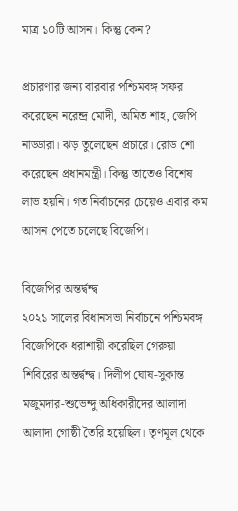মাত্র ১০টি আসন। কিন্তু কেন?

প্রচারণার জন্য বারবার পশ্চিমবঙ্গ সফর করেছেন নরেন্দ্র মোদী, অমিত শাহ, জেপি নাড্ডারা। ঝড় তুলেছেন প্রচারে। রোড শো করেছেন প্রধানমন্ত্রী। কিন্তু তাতেও বিশেষ লাভ হয়নি। গত নির্বাচনের চেয়েও এবার কম আসন পেতে চলেছে বিজেপি।

বিজেপির অন্তর্দ্বন্দ্ব
২০২১ সালের বিধানসভা নির্বাচনে পশ্চিমবঙ্গ বিজেপিকে ধরাশায়ী করেছিল গেরুয়া শিবিরের অন্তর্দ্বন্দ্ব। দিলীপ ঘোষ-সুকান্ত মজুমদার-শুভেন্দু অধিকারীদের আলাদা আলাদা গোষ্ঠী তৈরি হয়েছিল। তৃণমূল থেকে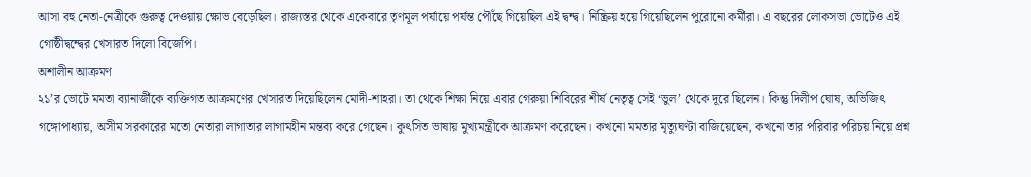আসা বহু নেতা-নেত্রীকে গুরুত্ব দেওয়ায় ক্ষোভ বেড়েছিল। রাজ্যস্তর থেকে একেবারে তৃণমূল পর্যায়ে পর্যন্ত পৌঁছে গিয়েছিল এই দ্বন্দ্ব। নিষ্ক্রিয় হয়ে গিয়েছিলেন পুরোনো কর্মীরা। এ বছরের লোকসভা ভোটেও এই গোষ্ঠীদ্বন্দ্বের খেসারত দিলো বিজেপি।
অশালীন আক্রমণ
২১’র ভোটে মমতা ব্যানার্জীকে ব্যক্তিগত আক্রমণের খেসারত দিয়েছিলেন মোদী-শাহরা। তা থেকে শিক্ষা নিয়ে এবার গেরুয়া শিবিরের শীর্ষ নেতৃত্ব সেই ‘ভুল’ থেকে দূরে ছিলেন। কিন্তু দিলীপ ঘোষ, অভিজিৎ গঙ্গোপাধ্যায়, অসীম সরকারের মতো নেতারা লাগাতার লাগামহীন মন্তব্য করে গেছেন। কুৎসিত ভাষায় মুখ্যমন্ত্রীকে আক্রমণ করেছেন। কখনো মমতার মৃত্যুঘণ্টা বাজিয়েছেন, কখনো তার পরিবার পরিচয় নিয়ে প্রশ্ন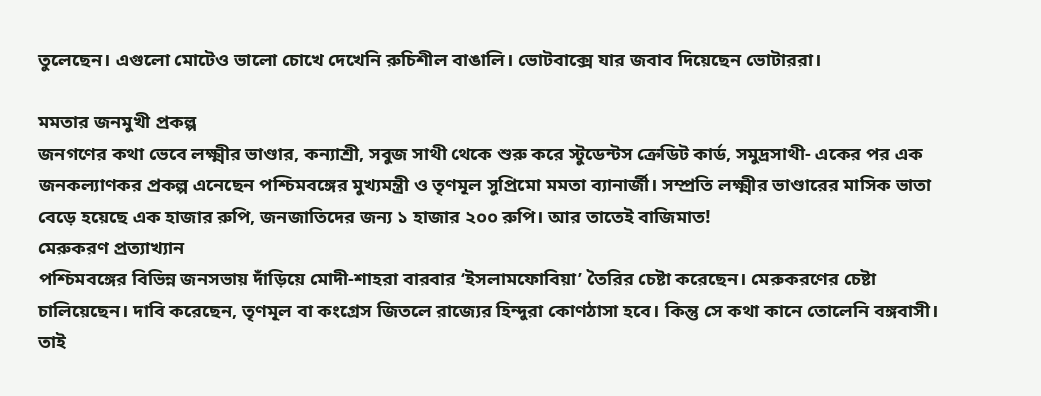তুলেছেন। এগুলো মোটেও ভালো চোখে দেখেনি রুচিশীল বাঙালি। ভোটবাক্সে যার জবাব দিয়েছেন ভোটাররা।

মমতার জনমুখী প্রকল্প
জনগণের কথা ভেবে লক্ষ্মীর ভাণ্ডার, কন্যাশ্রী, সবুজ সাথী থেকে শুরু করে স্টুডেন্টস ক্রেডিট কার্ড, সমুদ্রসাথী- একের পর এক জনকল্যাণকর প্রকল্প এনেছেন পশ্চিমবঙ্গের মুখ্যমন্ত্রী ও তৃণমূল সুপ্রিমো মমতা ব্যানার্জী। সম্প্রতি লক্ষ্মীর ভাণ্ডারের মাসিক ভাতা বেড়ে হয়েছে এক হাজার রুপি, জনজাতিদের জন্য ১ হাজার ২০০ রুপি। আর তাতেই বাজিমাত!
মেরুকরণ প্রত্যাখ্যান
পশ্চিমবঙ্গের বিভিন্ন জনসভায় দাঁড়িয়ে মোদী-শাহরা বারবার ‘ইসলামফোবিয়া’ তৈরির চেষ্টা করেছেন। মেরুকরণের চেষ্টা চালিয়েছেন। দাবি করেছেন, তৃণমূল বা কংগ্রেস জিতলে রাজ্যের হিন্দুরা কোণঠাসা হবে। কিন্তু সে কথা কানে তোলেনি বঙ্গবাসী। তাই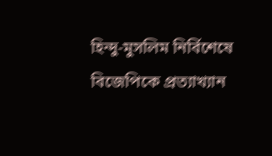হিন্দু-মুসলিম নির্বিশেষে বিজেপিকে প্রত্যাখ্যান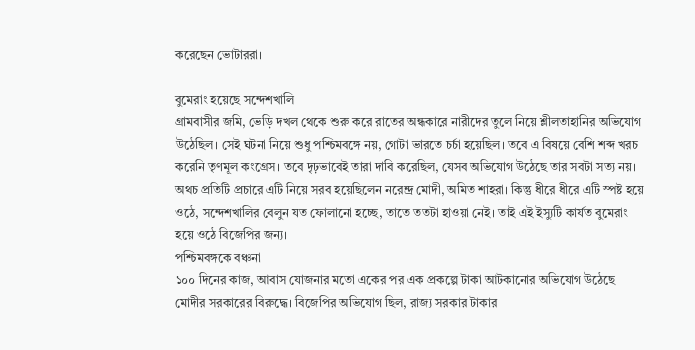করেছেন ভোটাররা।

বুমেরাং হয়েছে সন্দেশখালি
গ্রামবাসীর জমি, ভেড়ি দখল থেকে শুরু করে রাতের অন্ধকারে নারীদের তুলে নিয়ে শ্লীলতাহানির অভিযোগ উঠেছিল। সেই ঘটনা নিয়ে শুধু পশ্চিমবঙ্গে নয়, গোটা ভারতে চর্চা হয়েছিল। তবে এ বিষয়ে বেশি শব্দ খরচ করেনি তৃণমূল কংগ্রেস। তবে দৃঢ়ভাবেই তারা দাবি করেছিল, যেসব অভিযোগ উঠেছে তার সবটা সত্য নয়। অথচ প্রতিটি প্রচারে এটি নিয়ে সরব হয়েছিলেন নরেন্দ্র মোদী, অমিত শাহরা। কিন্তু ধীরে ধীরে এটি স্পষ্ট হয়ে ওঠে, সন্দেশখালির বেলুন যত ফোলানো হচ্ছে, তাতে ততটা হাওয়া নেই। তাই এই ইস্যুটি কার্যত বুমেরাং হয়ে ওঠে বিজেপির জন্য।
পশ্চিমবঙ্গকে বঞ্চনা
১০০ দিনের কাজ, আবাস যোজনার মতো একের পর এক প্রকল্পে টাকা আটকানোর অভিযোগ উঠেছে মোদীর সরকারের বিরুদ্ধে। বিজেপির অভিযোগ ছিল, রাজ্য সরকার টাকার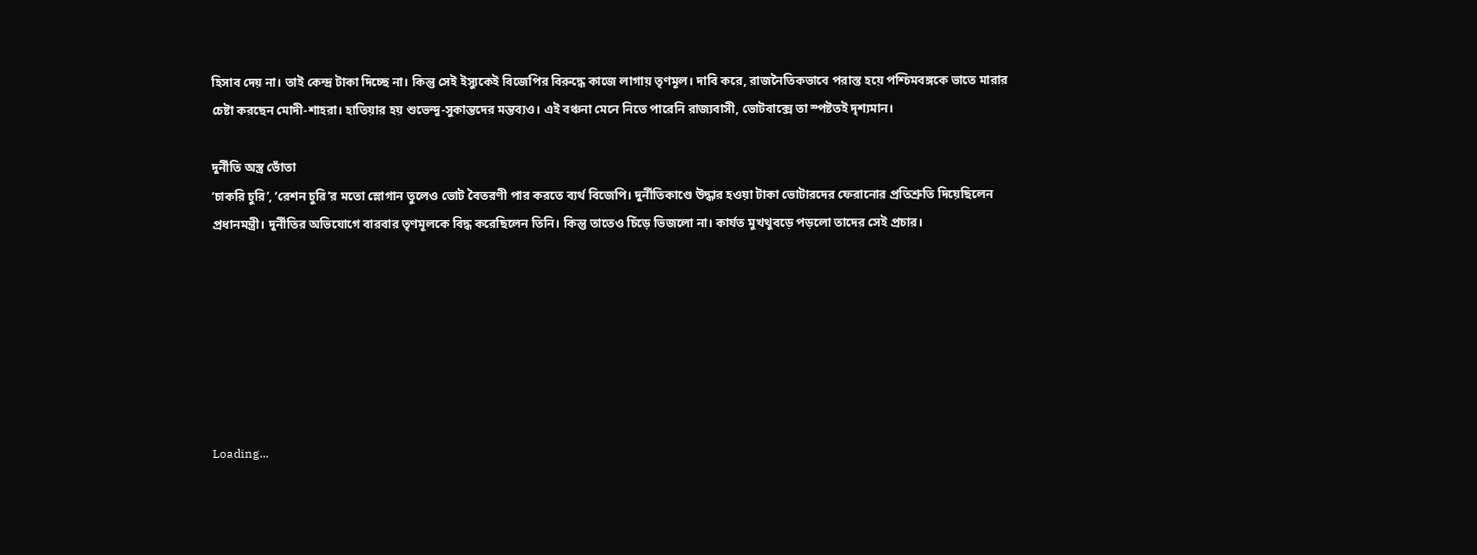হিসাব দেয় না। তাই কেন্দ্র টাকা দিচ্ছে না। কিন্তু সেই ইস্যুকেই বিজেপির বিরুদ্ধে কাজে লাগায় তৃণমূল। দাবি করে, রাজনৈতিকভাবে পরাস্ত হয়ে পশ্চিমবঙ্গকে ভাতে মারার চেষ্টা করছেন মোদী-শাহরা। হাতিয়ার হয় শুভেন্দু-সুকান্তদের মন্তব্যও। এই বঞ্চনা মেনে নিতে পারেনি রাজ্যবাসী, ভোটবাক্সে তা স্পষ্টতই দৃশ্যমান।

দুর্নীতি অস্ত্র ভোঁতা
‘চাকরি চুরি’, ‘রেশন চুরি’র মতো স্লোগান তুলেও ভোট বৈতরণী পার করতে ব্যর্থ বিজেপি। দুর্নীতিকাণ্ডে উদ্ধার হওয়া টাকা ভোটারদের ফেরানোর প্রতিশ্রুতি দিয়েছিলেন প্রধানমন্ত্রী। দুর্নীতির অভিযোগে বারবার তৃণমূলকে বিদ্ধ করেছিলেন তিনি। কিন্তু তাতেও চিঁড়ে ভিজলো না। কার্যত মুখথুবড়ে পড়লো তাদের সেই প্রচার।







Loading...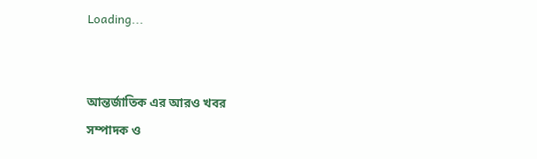Loading...


আন্তর্জাতিক এর আরও খবর
সম্পাদক ও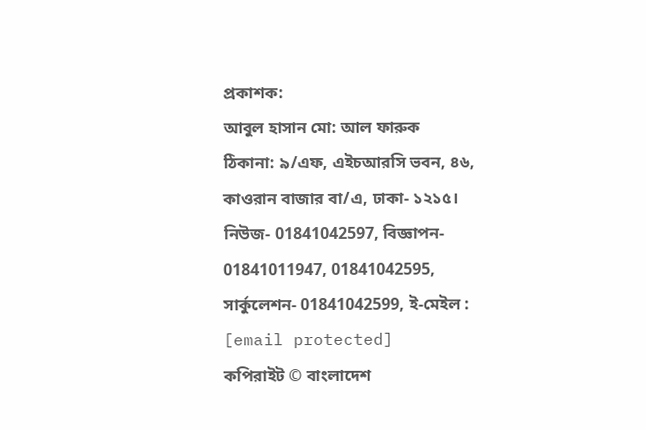প্রকাশক:
আবুল হাসান মো: আল ফারুক
ঠিকানা: ৯/এফ, এইচআরসি ভবন, ৪৬, কাওরান বাজার বা/এ, ঢাকা- ১২১৫।
নিউজ- 01841042597, বিজ্ঞাপন- 01841011947, 01841042595, সার্কুলেশন- 01841042599, ই-মেইল : [email protected]
কপিরাইট © বাংলাদেশ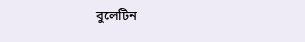বুলেটিন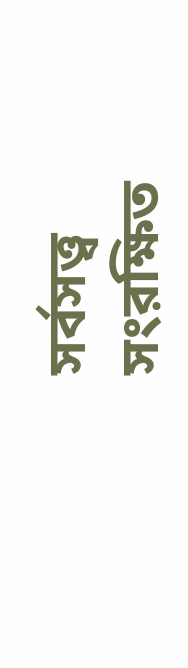সর্বসত্ত্ব সংরক্ষিত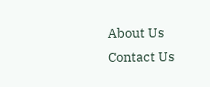About Us    Contact Us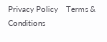Privacy Policy    Terms & Conditions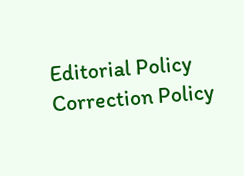Editorial Policy    Correction Policy